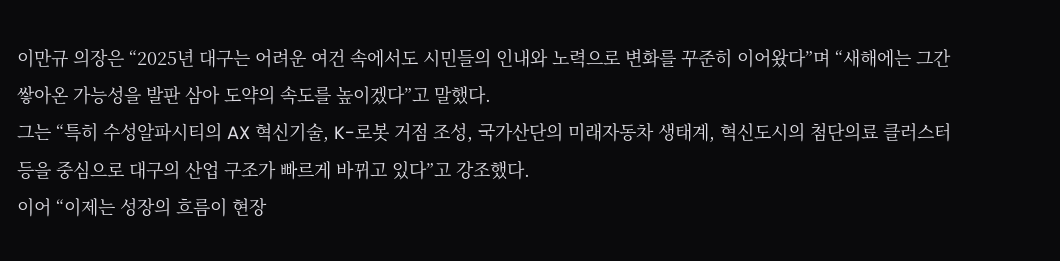이만규 의장은 “2025년 대구는 어려운 여건 속에서도 시민들의 인내와 노력으로 변화를 꾸준히 이어왔다”며 “새해에는 그간 쌓아온 가능성을 발판 삼아 도약의 속도를 높이겠다”고 말했다.
그는 “특히 수성알파시티의 AX 혁신기술, K-로봇 거점 조성, 국가산단의 미래자동차 생태계, 혁신도시의 첨단의료 클러스터 등을 중심으로 대구의 산업 구조가 빠르게 바뀌고 있다”고 강조했다.
이어 “이제는 성장의 흐름이 현장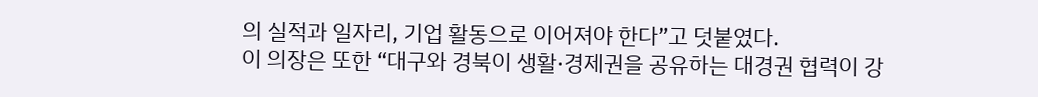의 실적과 일자리, 기업 활동으로 이어져야 한다”고 덧붙였다.
이 의장은 또한 “대구와 경북이 생활·경제권을 공유하는 대경권 협력이 강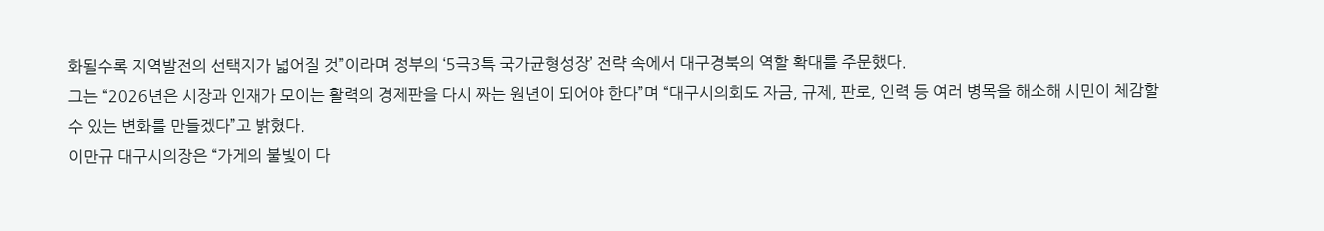화될수록 지역발전의 선택지가 넓어질 것”이라며 정부의 ‘5극3특 국가균형성장’ 전략 속에서 대구경북의 역할 확대를 주문했다.
그는 “2026년은 시장과 인재가 모이는 활력의 경제판을 다시 짜는 원년이 되어야 한다”며 “대구시의회도 자금, 규제, 판로, 인력 등 여러 병목을 해소해 시민이 체감할 수 있는 변화를 만들겠다”고 밝혔다.
이만규 대구시의장은 “가게의 불빛이 다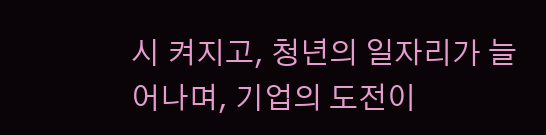시 켜지고, 청년의 일자리가 늘어나며, 기업의 도전이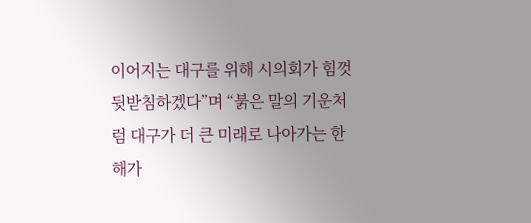이어지는 대구를 위해 시의회가 힘껏 뒷받침하겠다”며 “붉은 말의 기운처럼 대구가 더 큰 미래로 나아가는 한 해가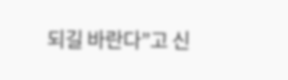되길 바란다”고 신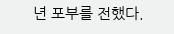년 포부를 전했다.